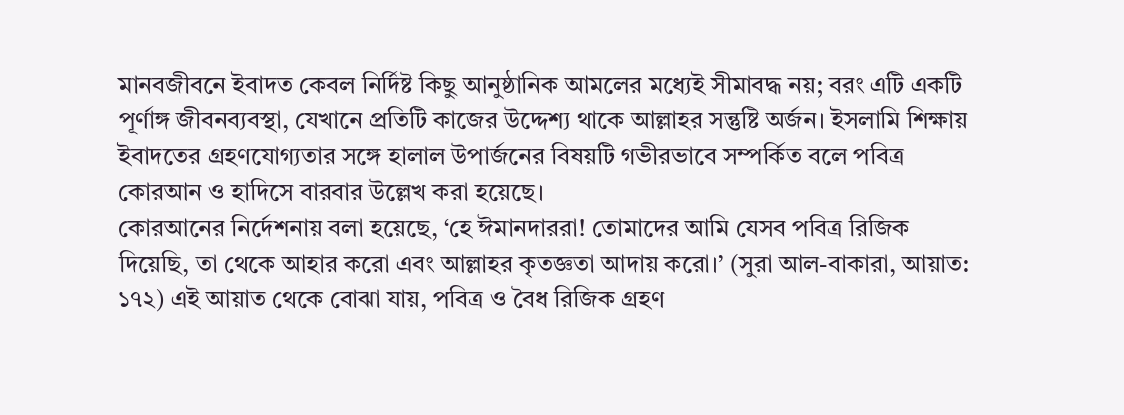মানবজীবনে ইবাদত কেবল নির্দিষ্ট কিছু আনুষ্ঠানিক আমলের মধ্যেই সীমাবদ্ধ নয়; বরং এটি একটি পূর্ণাঙ্গ জীবনব্যবস্থা, যেখানে প্রতিটি কাজের উদ্দেশ্য থাকে আল্লাহর সন্তুষ্টি অর্জন। ইসলামি শিক্ষায় ইবাদতের গ্রহণযোগ্যতার সঙ্গে হালাল উপার্জনের বিষয়টি গভীরভাবে সম্পর্কিত বলে পবিত্র কোরআন ও হাদিসে বারবার উল্লেখ করা হয়েছে।
কোরআনের নির্দেশনায় বলা হয়েছে, ‘হে ঈমানদাররা! তোমাদের আমি যেসব পবিত্র রিজিক দিয়েছি, তা থেকে আহার করো এবং আল্লাহর কৃতজ্ঞতা আদায় করো।’ (সুরা আল-বাকারা, আয়াত: ১৭২) এই আয়াত থেকে বোঝা যায়, পবিত্র ও বৈধ রিজিক গ্রহণ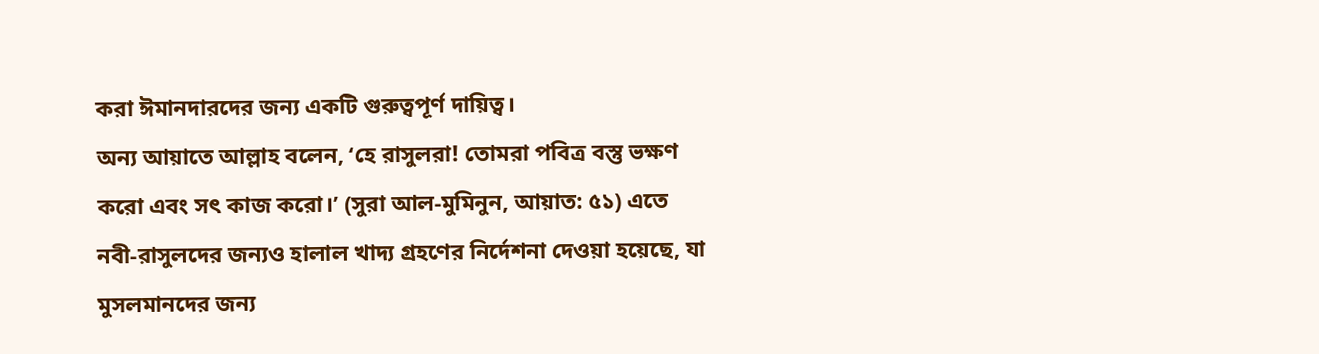করা ঈমানদারদের জন্য একটি গুরুত্বপূর্ণ দায়িত্ব।
অন্য আয়াতে আল্লাহ বলেন, ‘হে রাসুলরা! তোমরা পবিত্র বস্তু ভক্ষণ করো এবং সৎ কাজ করো।’ (সুরা আল-মুমিনুন, আয়াত: ৫১) এতে নবী-রাসুলদের জন্যও হালাল খাদ্য গ্রহণের নির্দেশনা দেওয়া হয়েছে, যা মুসলমানদের জন্য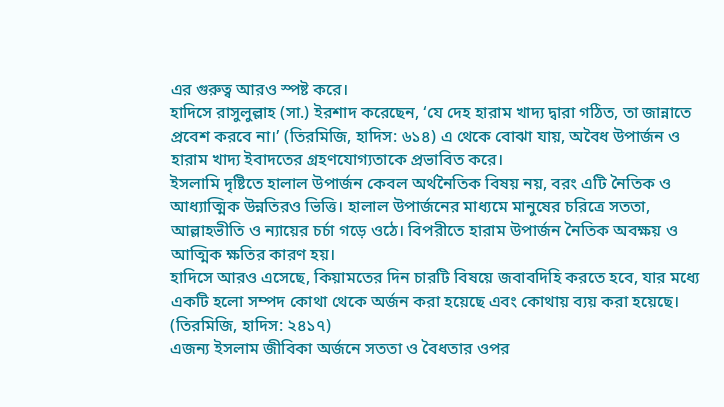এর গুরুত্ব আরও স্পষ্ট করে।
হাদিসে রাসুলুল্লাহ (সা.) ইরশাদ করেছেন, ‘যে দেহ হারাম খাদ্য দ্বারা গঠিত, তা জান্নাতে প্রবেশ করবে না।’ (তিরমিজি, হাদিস: ৬১৪) এ থেকে বোঝা যায়, অবৈধ উপার্জন ও হারাম খাদ্য ইবাদতের গ্রহণযোগ্যতাকে প্রভাবিত করে।
ইসলামি দৃষ্টিতে হালাল উপার্জন কেবল অর্থনৈতিক বিষয় নয়, বরং এটি নৈতিক ও আধ্যাত্মিক উন্নতিরও ভিত্তি। হালাল উপার্জনের মাধ্যমে মানুষের চরিত্রে সততা, আল্লাহভীতি ও ন্যায়ের চর্চা গড়ে ওঠে। বিপরীতে হারাম উপার্জন নৈতিক অবক্ষয় ও আত্মিক ক্ষতির কারণ হয়।
হাদিসে আরও এসেছে, কিয়ামতের দিন চারটি বিষয়ে জবাবদিহি করতে হবে, যার মধ্যে একটি হলো সম্পদ কোথা থেকে অর্জন করা হয়েছে এবং কোথায় ব্যয় করা হয়েছে। (তিরমিজি, হাদিস: ২৪১৭)
এজন্য ইসলাম জীবিকা অর্জনে সততা ও বৈধতার ওপর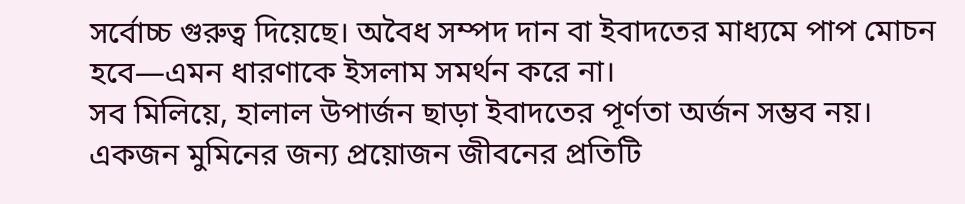সর্বোচ্চ গুরুত্ব দিয়েছে। অবৈধ সম্পদ দান বা ইবাদতের মাধ্যমে পাপ মোচন হবে—এমন ধারণাকে ইসলাম সমর্থন করে না।
সব মিলিয়ে, হালাল উপার্জন ছাড়া ইবাদতের পূর্ণতা অর্জন সম্ভব নয়। একজন মুমিনের জন্য প্রয়োজন জীবনের প্রতিটি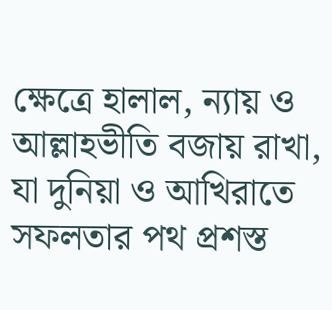ক্ষেত্রে হালাল, ন্যায় ও আল্লাহভীতি বজায় রাখা, যা দুনিয়া ও আখিরাতে সফলতার পথ প্রশস্ত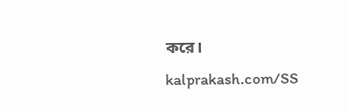করে।
kalprakash.com/SS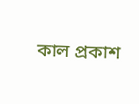কাল প্রকাশ